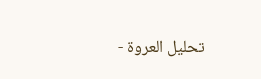تحليل العروة -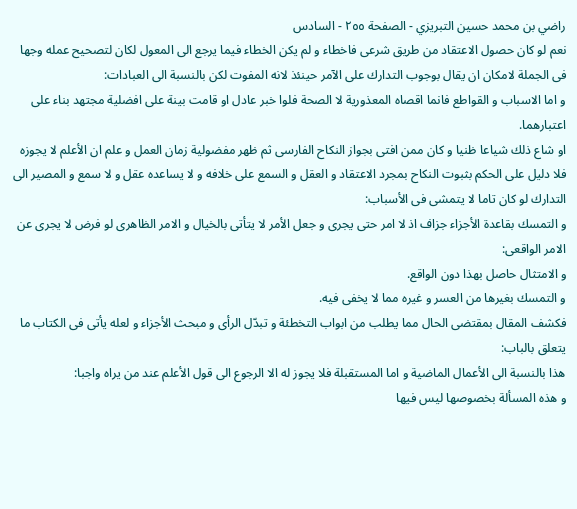راضي بن محمد حسين التبريزي - الصفحة ٢٥٥ - السادس
نعم لو كان حصول الاعتقاد من طريق شرعى فاخطاء و لم يكن الخطاء فيما يرجع الى المعول لكان لتصحيح عمله وجها فى الجملة لامكان ان يقال بوجوب التدارك على الآمر حينئذ لانه المفوت لكن بالنسبة الى العبادات:
و اما الاسباب و القواطع فانما اقصاه المعذورية لا الصحة فلوا خبر عادل او قامت بينة على افضلية مجتهد بناء على اعتبارهما.
او شاع ذلك شياعا ظنيا و كان ممن افتى بجواز النكاح الفارسى ثم ظهر مفضولية زمان العمل و علم ان الأعلم لا يجوزه فلا دليل على الحكم بثبوت النكاح بمجرد الاعتقاد و العقل و السمع على خلافه و لا يساعده عقل و لا سمع و المصير الى التدارك لو كان تاما لا يتمشى فى الأسباب:
و التمسك بقاعدة الأجزاء جزاف اذ لا امر حتى يجرى و جعل الأمر لا يتأتى بالخيال و الامر الظاهرى لو فرض لا يجرى عن الامر الواقعى:
و الامتثال حاصل بهذا دون الواقع.
و التمسك بغيرها من العسر و غيره مما لا يخفى فيه.
فكشف المقال بمقتضى الحال مما يطلب من ابواب التخطئة و تبدّل الرأى و مبحث الأجزاء و لعله يأتى فى الكتاب ما يتعلق بالباب:
هذا بالنسبة الى الأعمال الماضية و اما المستقبلة فلا يجوز له الا الرجوع الى قول الأعلم عند من يراه واجبا:
و هذه المسألة بخصوصها ليس فيها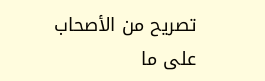تصريح من الأصحاب على ما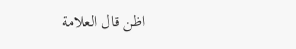اظن قال العلامة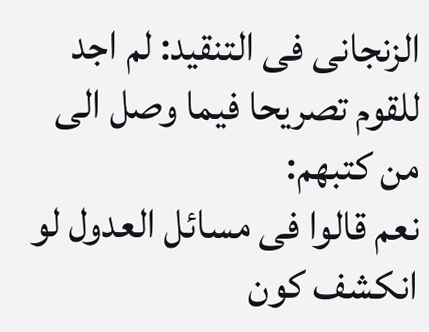الزنجانى فى التنقيد: لم اجد للقوم تصريحا فيما وصل الى من كتبهم:
نعم قالوا فى مسائل العدول لو انكشف كون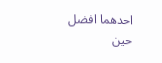احدهما افضل حين